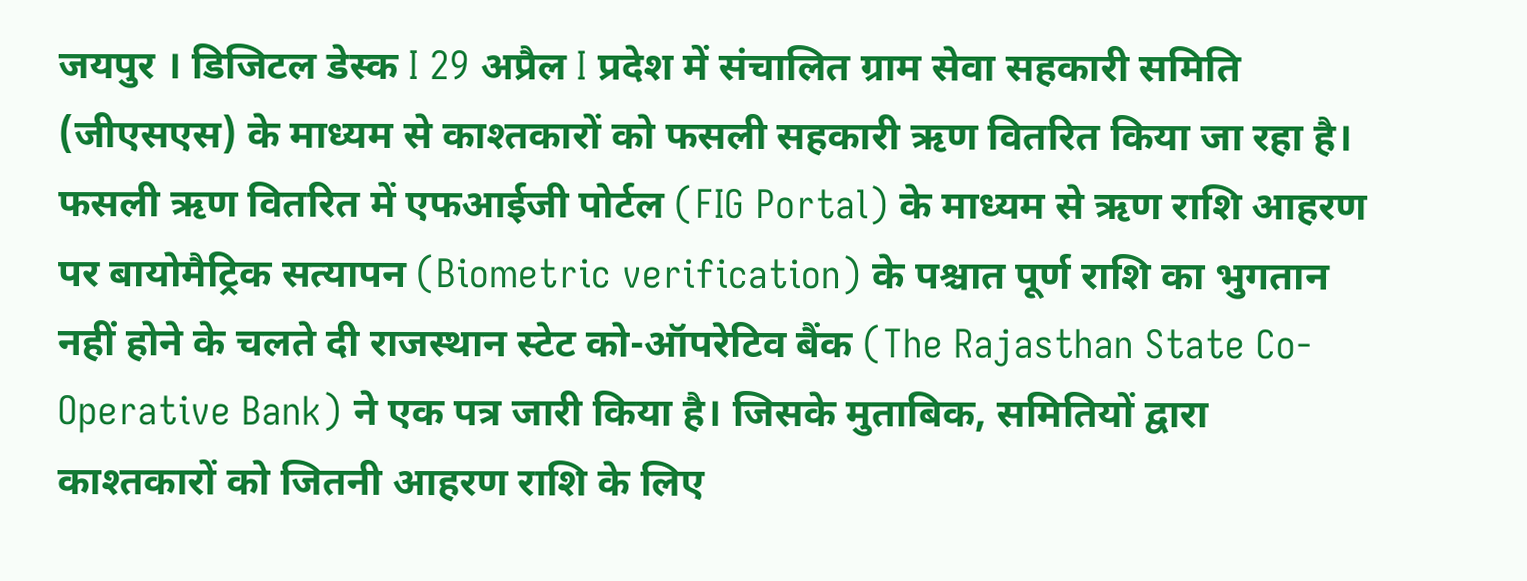जयपुर । डिजिटल डेस्क I 29 अप्रैल I प्रदेश में संचालित ग्राम सेवा सहकारी समिति (जीएसएस) के माध्यम से काश्तकारों को फसली सहकारी ऋण वितरित किया जा रहा है। फसली ऋण वितरित में एफआईजी पोर्टल (FIG Portal) के माध्यम से ऋण राशि आहरण पर बायोमैट्रिक सत्यापन (Biometric verification) के पश्चात पूर्ण राशि का भुगतान नहीं होने के चलते दी राजस्थान स्टेट को-ऑपरेटिव बैंक (The Rajasthan State Co-Operative Bank) ने एक पत्र जारी किया है। जिसके मुताबिक, समितियों द्वारा काश्तकारों को जितनी आहरण राशि के लिए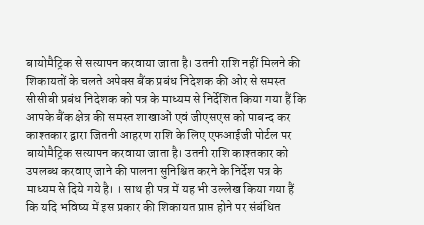बायोमैट्रिक से सत्यापन करवाया जाता है। उतनी राशि नहीं मिलने की शिकायतों के चलते अपेक्स बैंक प्रबंध निदेशक की ओर से समस्त सीसीबी प्रबंध निदेशक को पत्र के माध्यम से निर्देशित किया गया हैं कि आपके बैंक क्षेत्र की समस्त शाखाओं एवं जीएसएस को पाबन्द कर काश्तकार द्वारा जितनी आहरण राशि के लिए एफआईजी पोर्टल पर बायोमैट्रिक सत्यापन करवाया जाता है। उतनी राशि काश्तकार को उपलब्ध करवाए जाने की पालना सुनिश्चित करने के निर्देश पत्र के माध्यम से दिये गये है। । साथ ही पत्र में यह भी उल्लेख किया गया हैं कि यदि भविष्य में इस प्रकार की शिकायत प्राप्त होने पर संबंधित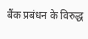बैंक प्रबंधन के विरुद्ध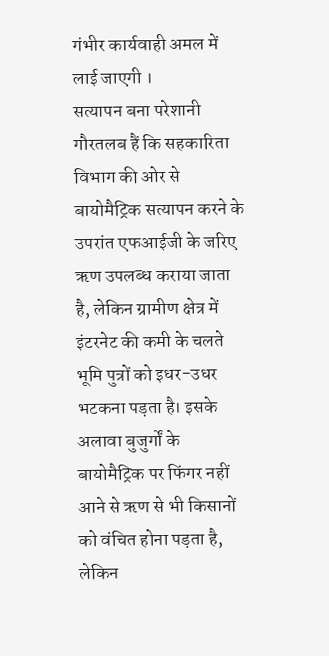गंभीर कार्यवाही अमल में लाई जाएगी ।
सत्यापन बना परेशानी
गौरतलब हैं कि सहकारिता विभाग की ओर से बायोमैट्रिक सत्यापन करने के उपरांत एफआईजी के जरिए ऋण उपलब्ध कराया जाता है, लेकिन ग्रामीण क्षेत्र में इंटरनेट की कमी के चलते भूमि पुत्रों को इधर-उधर भटकना पड़ता है। इसके अलावा बुजुर्गों के बायोमैट्रिक पर फिंगर नहीं आने से ऋण से भी किसानों को वंचित होना पड़ता है, लेकिन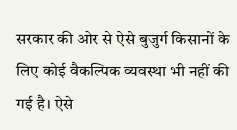सरकार की ओर से ऐसे बुजुर्ग किसानों के लिए कोई वैकल्पिक व्यवस्था भी नहीं की गई है। ऐसे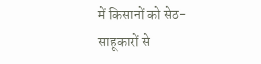में किसानों को सेठ-साहूकारों से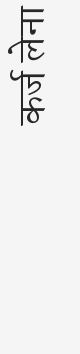कर्ज लेना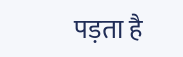पड़ता है